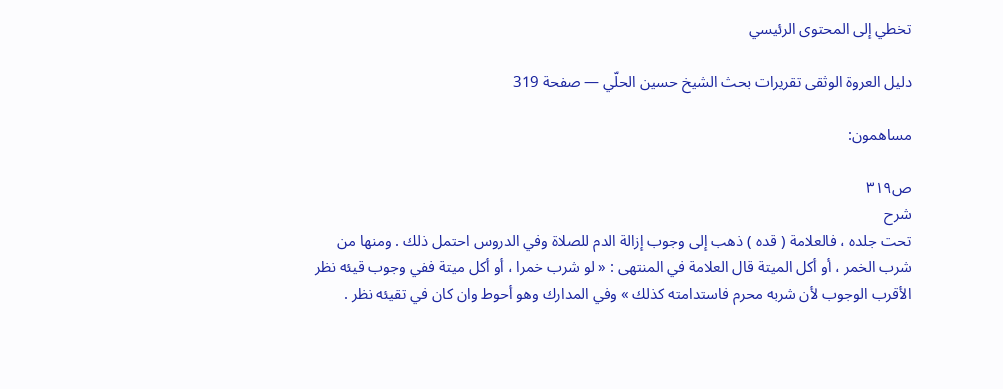تخطي إلى المحتوى الرئيسي

دليل العروة الوثقى تقريرات بحث الشيخ حسين الحلّي — صفحة 319

مساهمون:

ص٣١٩
شرح
تحت جلده ، فالعلامة ( قده ) ذهب إلى وجوب إزالة الدم للصلاة وفي الدروس احتمل ذلك . ومنها من شرب الخمر ، أو أكل الميتة قال العلامة في المنتهى : « لو شرب خمرا ، أو أكل ميتة ففي وجوب قيئه نظر الأقرب الوجوب لأن شربه محرم فاستدامته كذلك » وفي المدارك وهو أحوط وان كان في تقيئه نظر .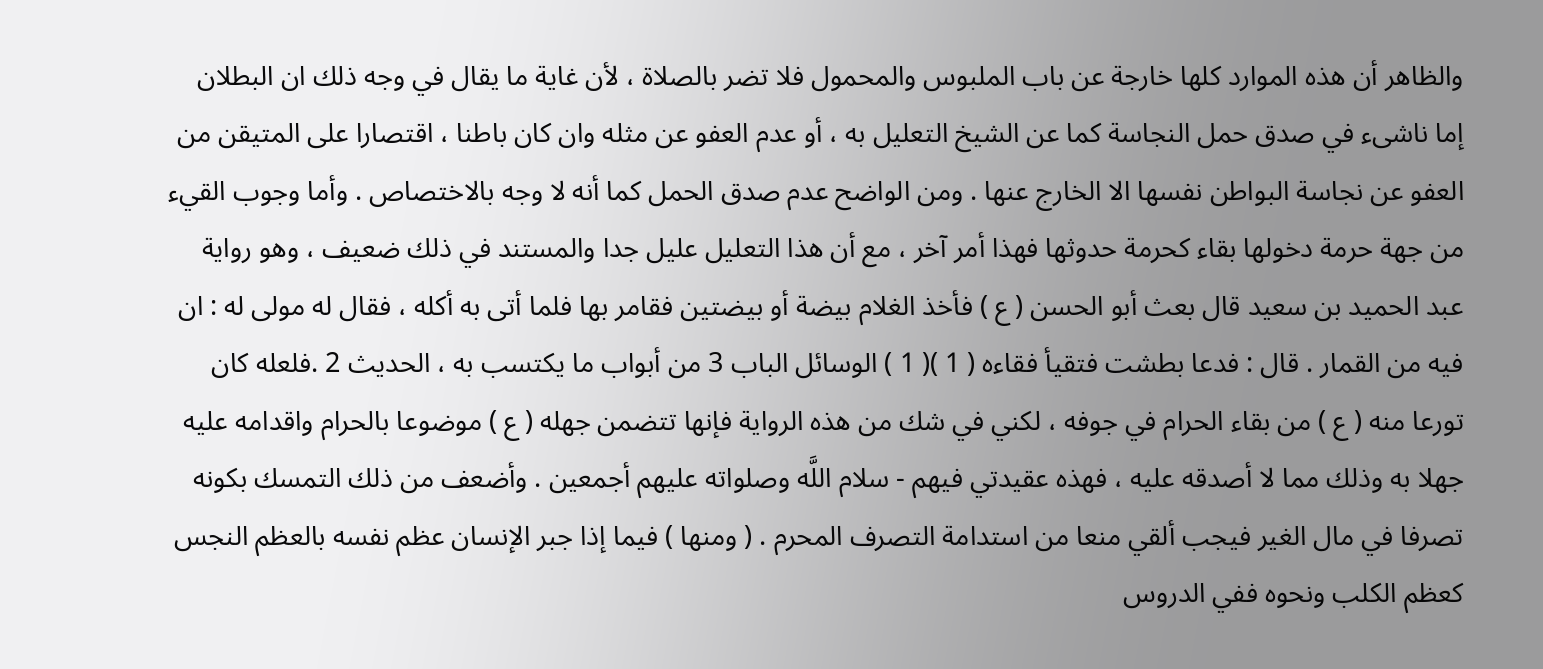والظاهر أن هذه الموارد كلها خارجة عن باب الملبوس والمحمول فلا تضر بالصلاة ، لأن غاية ما يقال في وجه ذلك ان البطلان إما ناشىء في صدق حمل النجاسة كما عن الشيخ التعليل به ، أو عدم العفو عن مثله وان كان باطنا ، اقتصارا على المتيقن من العفو عن نجاسة البواطن نفسها الا الخارج عنها . ومن الواضح عدم صدق الحمل كما أنه لا وجه بالاختصاص . وأما وجوب القيء من جهة حرمة دخولها بقاء كحرمة حدوثها فهذا أمر آخر ، مع أن هذا التعليل عليل جدا والمستند في ذلك ضعيف ، وهو رواية عبد الحميد بن سعيد قال بعث أبو الحسن ( ع ) فأخذ الغلام بيضة أو بيضتين فقامر بها فلما أتى به أكله ، فقال له مولى له : ان فيه من القمار . قال : فدعا بطشت فتقيأ فقاءه ( 1 )( 1 ) الوسائل الباب 3 من أبواب ما يكتسب به ، الحديث 2 .فلعله كان تورعا منه ( ع ) من بقاء الحرام في جوفه ، لكني في شك من هذه الرواية فإنها تتضمن جهله ( ع ) موضوعا بالحرام واقدامه عليه جهلا به وذلك مما لا أصدقه عليه ، فهذه عقيدتي فيهم - سلام اللَّه وصلواته عليهم أجمعين . وأضعف من ذلك التمسك بكونه تصرفا في مال الغير فيجب ألقي منعا من استدامة التصرف المحرم . ( ومنها ) فيما إذا جبر الإنسان عظم نفسه بالعظم النجس كعظم الكلب ونحوه ففي الدروس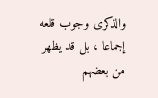والذكرى وجوب قلعه إجماعا ، بل قد يظهر من بعضهم